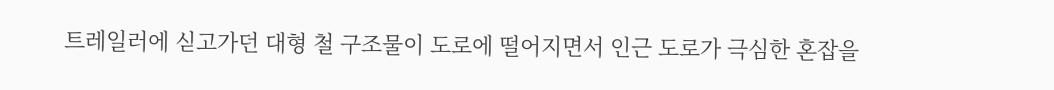트레일러에 싣고가던 대형 철 구조물이 도로에 떨어지면서 인근 도로가 극심한 혼잡을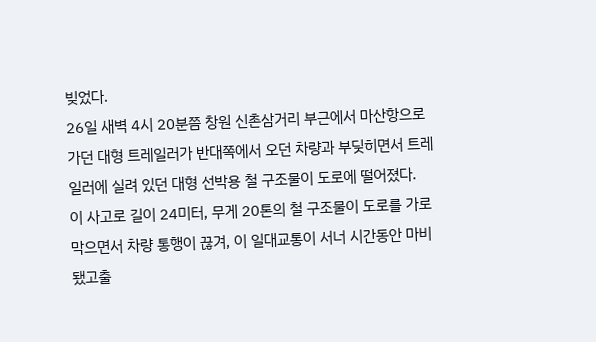빚었다.
26일 새벽 4시 20분쯤 창원 신촌삼거리 부근에서 마산항으로 가던 대형 트레일러가 반대쪽에서 오던 차량과 부딪히면서 트레일러에 실려 있던 대형 선박용 철 구조물이 도로에 떨어졌다.
이 사고로 길이 24미터, 무게 20톤의 철 구조물이 도로를 가로막으면서 차량 통행이 끊겨, 이 일대교통이 서너 시간동안 마비됐고출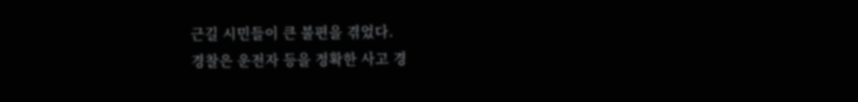근길 시민들이 큰 불편을 겪었다.
경찰은 운전자 등을 정확한 사고 경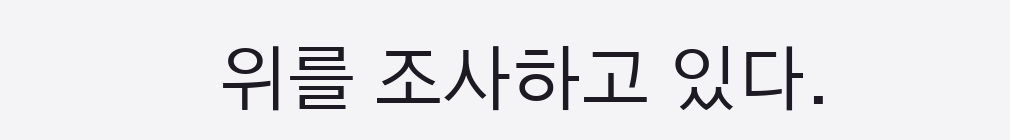위를 조사하고 있다.